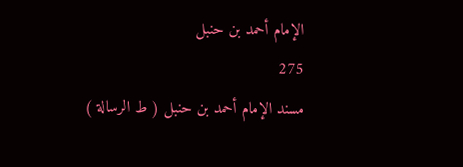الإمام أحمد بن حنبل
275
مسند الإمام أحمد بن حنبل ( ط الرسالة )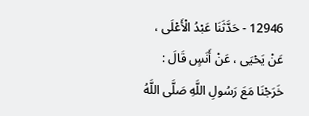12946 - حَدَّثَنَا عَبْدُ الْأَعْلَى ، عَنْ يَحْيَى ، عَنْ أَنَسٍ قَالَ : خَرَجْنَا مَعَ رَسُولِ اللَّهِ صَلَّى اللَّهُ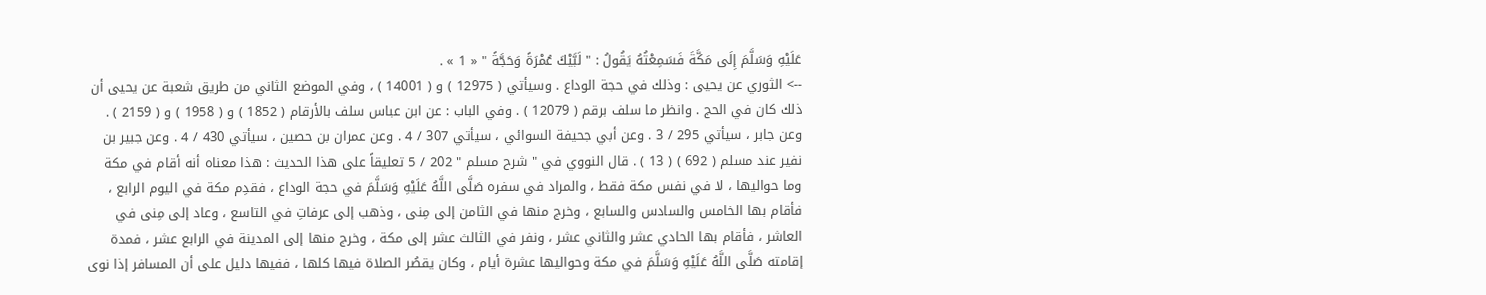عَلَيْهِ وَسَلَّمَ إِلَى مَكَّةَ فَسَمِعْتُهُ يَقُولُ : " لَبَّيْكَ عُمْرَةً وَحَجَّةً " « 1 » .
--> الثوري عن يحيى : وذلك في حجة الوداع . وسيأتي ( 12975 ) و ( 14001 ) ، وفي الموضع الثاني من طريق شعبة عن يحيى أن ذلك كان في الحج . وانظر ما سلف برقم ( 12079 ) . وفي الباب : عن ابن عباس سلف بالأرقام ( 1852 ) و ( 1958 ) و ( 2159 ) . وعن جابر ، سيأتي 295 / 3 . وعن أبي جحيفة السوائي ، سيأتي 307 / 4 . وعن عمران بن حصين ، سيأتي 430 / 4 . وعن جبير بن نفير عند مسلم ( 692 ) ( 13 ) . قال النووي في " شرح مسلم " 202 / 5 تعليقاً على هذا الحديث : هذا معناه أنه أقام في مكة وما حواليها ، لا في نفس مكة فقط ، والمراد في سفره صَلَّى اللَّهُ عَلَيْهِ وَسَلَّمَ في حجة الوداع ، فقدِم مكة في اليوم الرابع ، فأقام بها الخامس والسادس والسابع ، وخرج منها في الثامن إلى مِنى ، وذهب إلى عرفاتِ في التاسع ، وعاد إلى مِنى في العاشر ، فأقام بها الحادي عشر والثاني عشر ، ونفر في الثالث عشر إلى مكة ، وخرج منها إلى المدينة في الرابع عشر ، فمدة إقامته صَلَّى اللَّهُ عَلَيْهِ وَسَلَّمَ في مكة وحواليها عشرة أيام ، وكان يقصُر الصلاة فيها كلها ، ففيها دليل على أن المسافر إذا نوى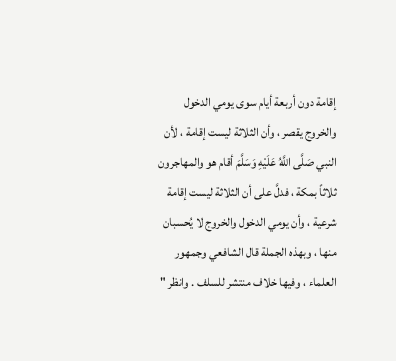إقامة دون أربعة أيام سوى يومي الدخول والخروج يقصر ، وأن الثلاثة ليست إقامة ، لأن النبي صَلَّى اللَّهُ عَلَيْهِ وَسَلَّمَ أقام هو والمهاجرون ثلاثاً بمكة ، فدلَّ على أن الثلاثة ليست إقامة شرعية ، وأن يومي الدخول والخروج لا يُحسبان منها ، وبهذه الجملة قال الشافعي وجمهور العلماء ، وفيها خلاف منتشر للسلف . وانظر "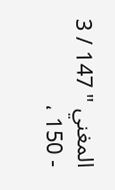المغني " 147 / 3 - 150 ،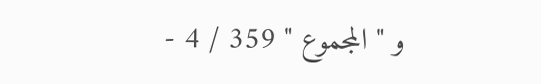و " المجموع " 359 / 4 -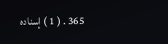365 . ( 1 ) إسناده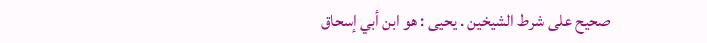صحيح على شرط الشيخين . يحيى : هو ابن أبي إسحاق